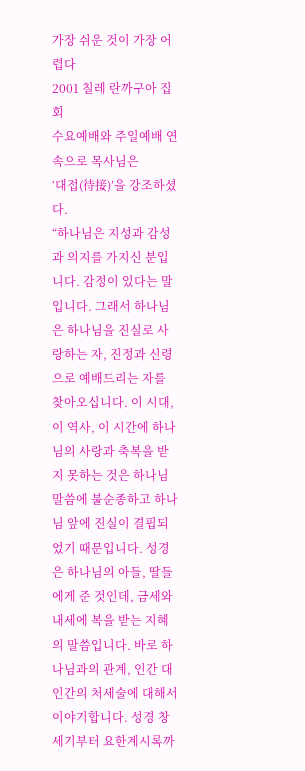가장 쉬운 것이 가장 어렵다
2001 칠레 란까구아 집회
수요예배와 주일예배 연속으로 목사님은
‘대접(待接)’을 강조하셨다.
“하나님은 지성과 감성과 의지를 가지신 분입니다. 감정이 있다는 말입니다. 그래서 하나님은 하나님을 진실로 사랑하는 자, 진정과 신령으로 예배드리는 자를 찾아오십니다. 이 시대, 이 역사, 이 시간에 하나님의 사랑과 축복을 받지 못하는 것은 하나님 말씀에 불순종하고 하나님 앞에 진실이 결핍되었기 때문입니다. 성경은 하나님의 아들, 딸들에게 준 것인데, 금세와 내세에 복을 받는 지혜의 말씀입니다. 바로 하나님과의 관계, 인간 대 인간의 처세술에 대해서 이야기합니다. 성경 창세기부터 요한계시록까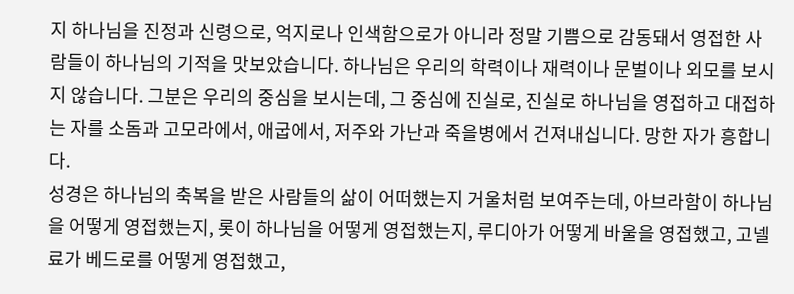지 하나님을 진정과 신령으로, 억지로나 인색함으로가 아니라 정말 기쁨으로 감동돼서 영접한 사람들이 하나님의 기적을 맛보았습니다. 하나님은 우리의 학력이나 재력이나 문벌이나 외모를 보시지 않습니다. 그분은 우리의 중심을 보시는데, 그 중심에 진실로, 진실로 하나님을 영접하고 대접하는 자를 소돔과 고모라에서, 애굽에서, 저주와 가난과 죽을병에서 건져내십니다. 망한 자가 흥합니다.
성경은 하나님의 축복을 받은 사람들의 삶이 어떠했는지 거울처럼 보여주는데, 아브라함이 하나님을 어떻게 영접했는지, 롯이 하나님을 어떻게 영접했는지, 루디아가 어떻게 바울을 영접했고, 고넬료가 베드로를 어떻게 영접했고,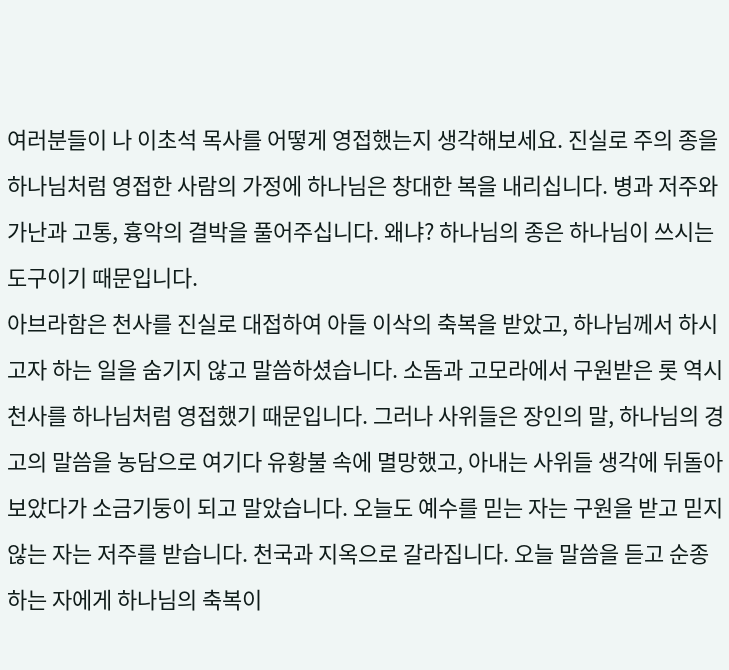여러분들이 나 이초석 목사를 어떻게 영접했는지 생각해보세요. 진실로 주의 종을 하나님처럼 영접한 사람의 가정에 하나님은 창대한 복을 내리십니다. 병과 저주와 가난과 고통, 흉악의 결박을 풀어주십니다. 왜냐? 하나님의 종은 하나님이 쓰시는 도구이기 때문입니다.
아브라함은 천사를 진실로 대접하여 아들 이삭의 축복을 받았고, 하나님께서 하시고자 하는 일을 숨기지 않고 말씀하셨습니다. 소돔과 고모라에서 구원받은 롯 역시 천사를 하나님처럼 영접했기 때문입니다. 그러나 사위들은 장인의 말, 하나님의 경고의 말씀을 농담으로 여기다 유황불 속에 멸망했고, 아내는 사위들 생각에 뒤돌아보았다가 소금기둥이 되고 말았습니다. 오늘도 예수를 믿는 자는 구원을 받고 믿지 않는 자는 저주를 받습니다. 천국과 지옥으로 갈라집니다. 오늘 말씀을 듣고 순종하는 자에게 하나님의 축복이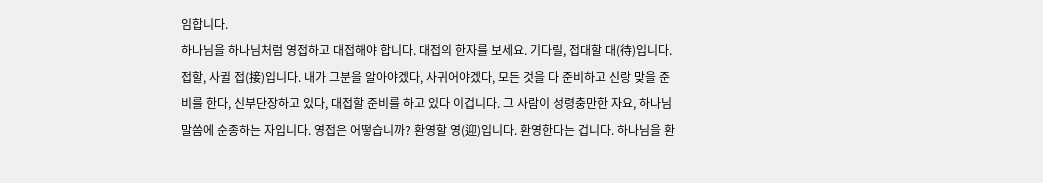임합니다.
하나님을 하나님처럼 영접하고 대접해야 합니다. 대접의 한자를 보세요. 기다릴, 접대할 대(待)입니다. 접할, 사귈 접(接)입니다. 내가 그분을 알아야겠다, 사귀어야겠다, 모든 것을 다 준비하고 신랑 맞을 준비를 한다, 신부단장하고 있다, 대접할 준비를 하고 있다 이겁니다. 그 사람이 성령충만한 자요, 하나님 말씀에 순종하는 자입니다. 영접은 어떻습니까? 환영할 영(迎)입니다. 환영한다는 겁니다. 하나님을 환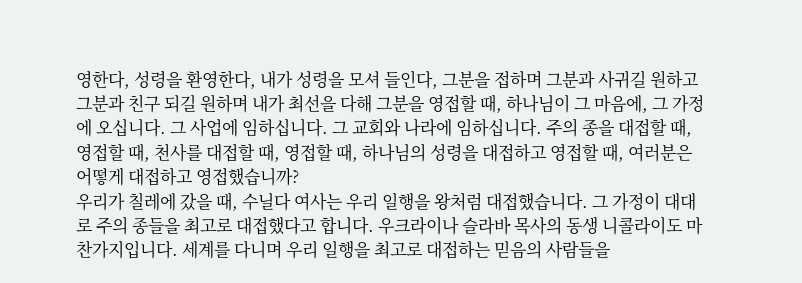영한다, 성령을 환영한다, 내가 성령을 모셔 들인다, 그분을 접하며 그분과 사귀길 원하고 그분과 친구 되길 원하며 내가 최선을 다해 그분을 영접할 때, 하나님이 그 마음에, 그 가정에 오십니다. 그 사업에 임하십니다. 그 교회와 나라에 임하십니다. 주의 종을 대접할 때, 영접할 때, 천사를 대접할 때, 영접할 때, 하나님의 성령을 대접하고 영접할 때, 여러분은 어떻게 대접하고 영접했습니까?
우리가 칠레에 갔을 때, 수닐다 여사는 우리 일행을 왕처럼 대접했습니다. 그 가정이 대대로 주의 종들을 최고로 대접했다고 합니다. 우크라이나 슬라바 목사의 동생 니콜라이도 마찬가지입니다. 세계를 다니며 우리 일행을 최고로 대접하는 믿음의 사람들을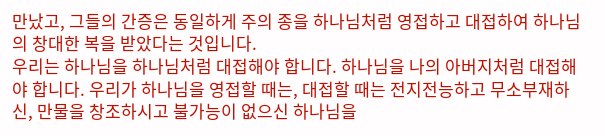만났고, 그들의 간증은 동일하게 주의 종을 하나님처럼 영접하고 대접하여 하나님의 창대한 복을 받았다는 것입니다.
우리는 하나님을 하나님처럼 대접해야 합니다. 하나님을 나의 아버지처럼 대접해야 합니다. 우리가 하나님을 영접할 때는, 대접할 때는 전지전능하고 무소부재하신, 만물을 창조하시고 불가능이 없으신 하나님을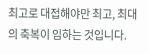최고로 대접해야만 최고, 최대의 축복이 임하는 것입니다.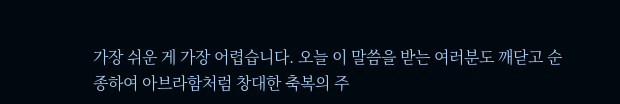가장 쉬운 게 가장 어렵습니다. 오늘 이 말씀을 받는 여러분도 깨닫고 순종하여 아브라함처럼 창대한 축복의 주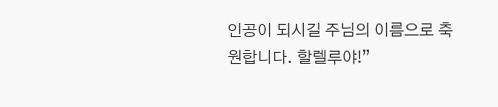인공이 되시길 주님의 이름으로 축원합니다. 할렐루야!”